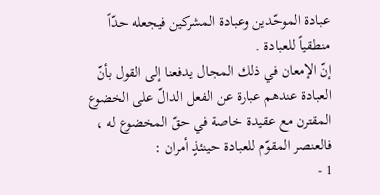عبادة الموحّدين وعبادة المشركين فيجعله حدّاً منطقياً للعبادة .
إنّ الإمعان في ذلك المجال يدفعنا إلى القول بأنّ العبادة عندهم عبارة عن الفعل الدالّ على الخضوع المقترن مع عقيدة خاصة في حقّ المخضوع له ، فالعنصر المقوّم للعبادة حينئذٍ أمران :
1 -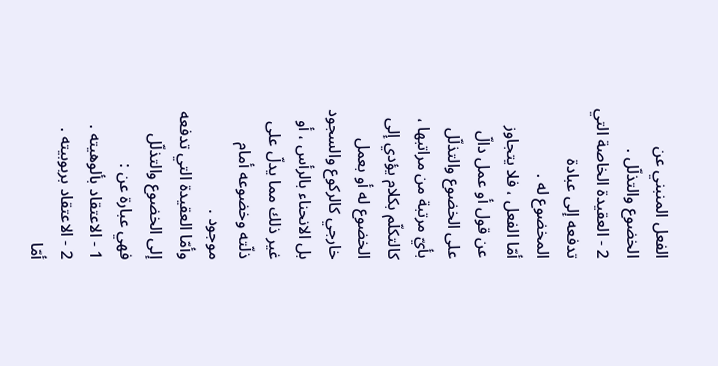الفعل المنبني عن الخضوع والتذلّل .
2 - العقيدة الخاصة التي تدفعه إلى عبادة المخضوع له .
أمّا الفعل ، فلا يتجاوز عن قول أو عمل دالّ على الخضوع والتذلّل بأيّ مرتبة من مراتبها ، كالتكلّم بكلام يؤدي إلى الخضوع له أو بعمل خارجي كالركوع والسجود بل الانحناء بالرأس ، أو غير ذلك مما يدلّ على ذلّته وخضوعه أمام موجود .
وأمّا العقيدة التي تدفعه إلى الخضوع والتذلّل فهي عبارة عن :
1 - الاعتقاد بألوهيته .
2 - الاعتقاد بربوبيته .
أمّا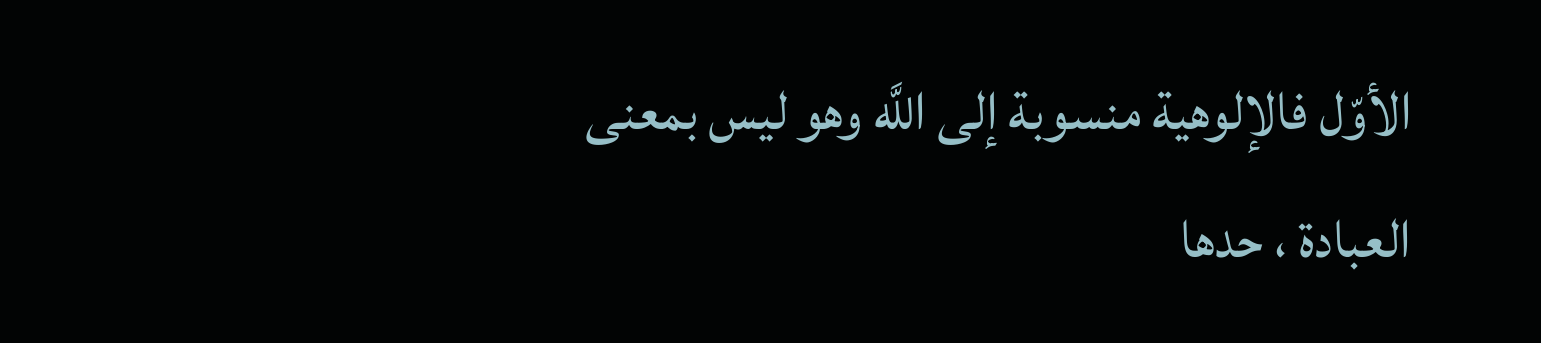الأوّل فالإلوهية منسوبة إلى اللَّه وهو ليس بمعنى
العبادة ، حدها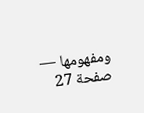ومفهومها — صفحة 27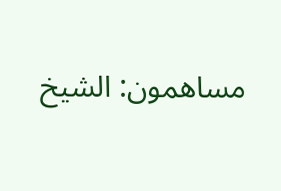مساهمون: الشيخ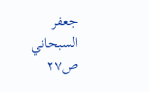جعفر السبحاني
ص٢٧